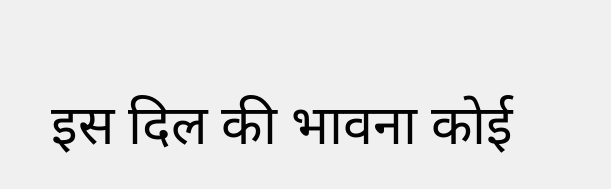इस दिल की भावना कोई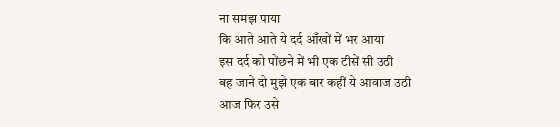ना समझ पाया
कि आते आते ये दर्द आँखों में भर आया
इस दर्द को पोंछने में भी एक टीसें सी उठी
बह जाने दो मुझे एक बार कहीं ये आवाज उठी
आज फिर उसे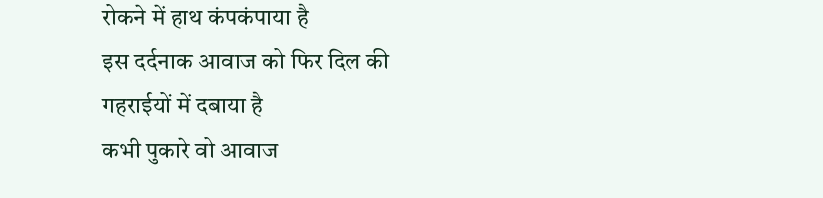रोकने में हाथ कंपकंपाया है
इस दर्दनाक आवाज को फिर दिल की गहराईयों में दबाया है
कभी पुकारे वो आवाज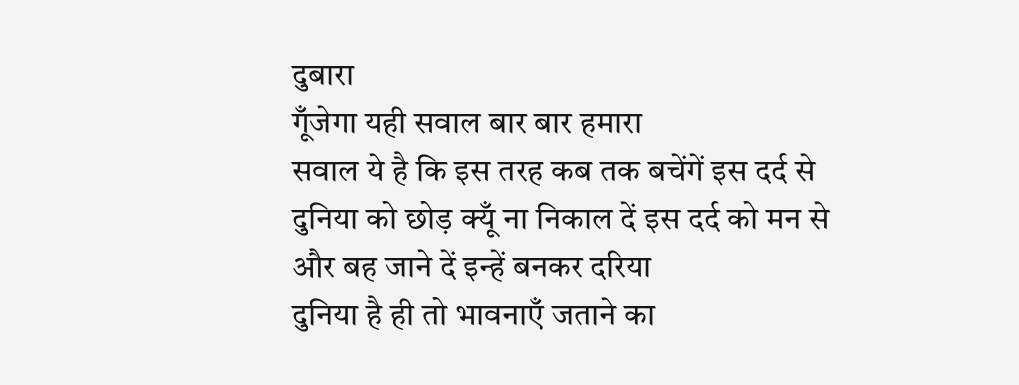दुबारा
गूँजेगा यही सवाल बार बार हमारा
सवाल ये है कि इस तरह कब तक बचेंगें इस दर्द से
दुनिया को छोड़ क्यूँ ना निकाल दें इस दर्द को मन से
और बह जाने दें इन्हें बनकर दरिया
दुनिया है ही तो भावनाएँ जताने का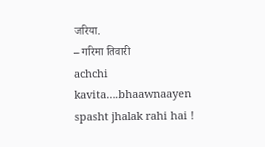जरिया.
– गरिमा तिवारी
achchi kavita….bhaawnaayen spasht jhalak rahi hai !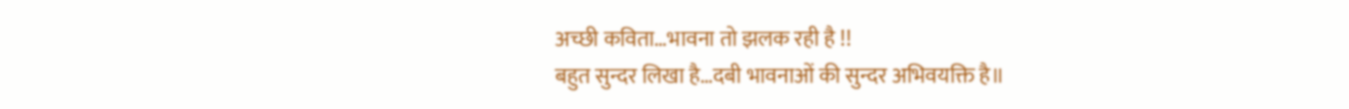अच्छी कविता…भावना तो झलक रही है !!
बहुत सुन्दर लिखा है…दबी भावनाओं की सुन्दर अभिवयक्ति है॥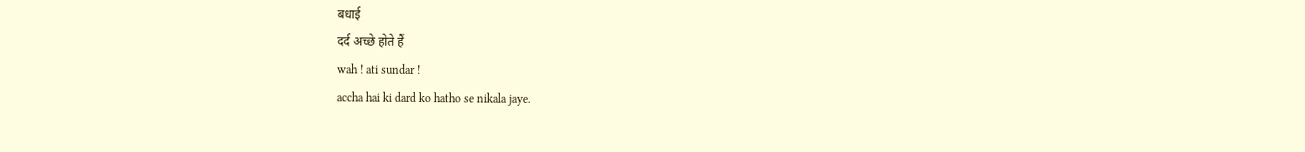बधाई
दर्द अच्छे होते हैं
wah ! ati sundar !
accha hai ki dard ko hatho se nikala jaye.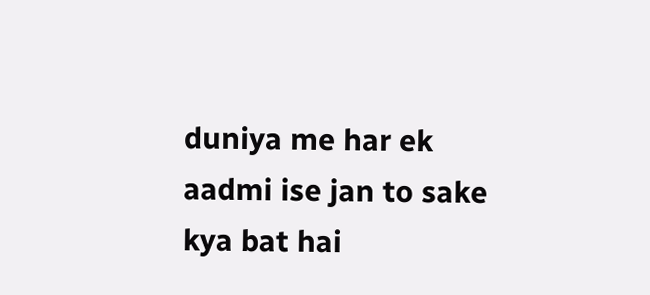duniya me har ek aadmi ise jan to sake
kya bat hai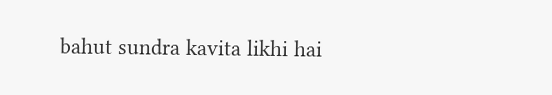bahut sundra kavita likhi hai